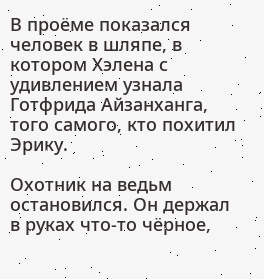В проёме показался человек в шляпе, в котором Хэлена с удивлением узнала Готфрида Айзанханга, того самого, кто похитил Эрику.

Охотник на ведьм остановился. Он держал в руках что-то чёрное,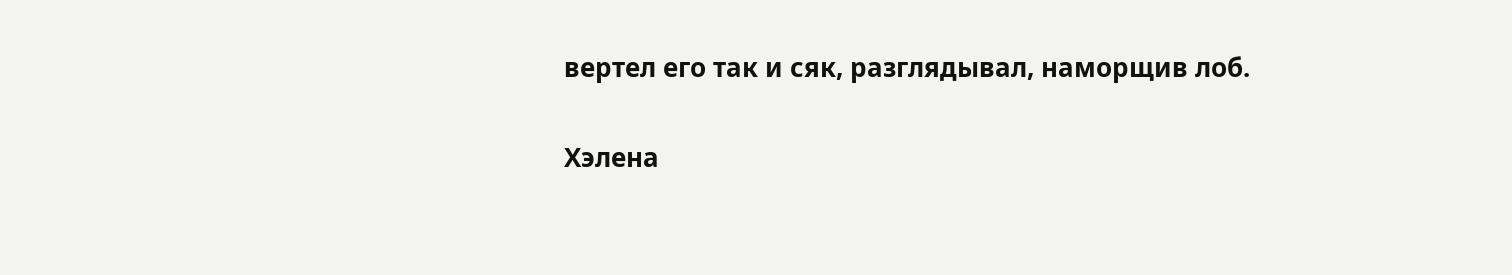вертел его так и сяк, разглядывал, наморщив лоб.

Хэлена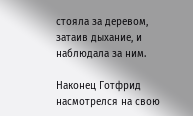стояла за деревом, затаив дыхание, и наблюдала за ним.

Наконец Готфрид насмотрелся на свою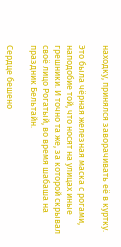находку, принялся заворачивать её в куртку.

Это была чёрная железная маска с рогами, наподобие той, что носят на улицах иные грешники. И точно та же, за которой скрывал своё лицо Рогатый, во время шабаша на праздник Бельтайн.

Сердце бешено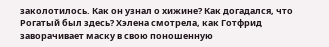заколотилось. Как он узнал о хижине? Как догадался, что Рогатый был здесь? Хэлена смотрела, как Готфрид заворачивает маску в свою поношенную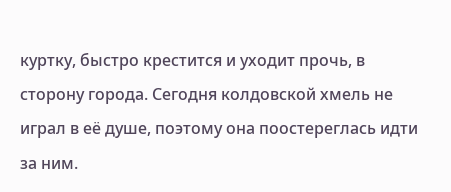куртку, быстро крестится и уходит прочь, в сторону города. Сегодня колдовской хмель не играл в её душе, поэтому она поостереглась идти за ним.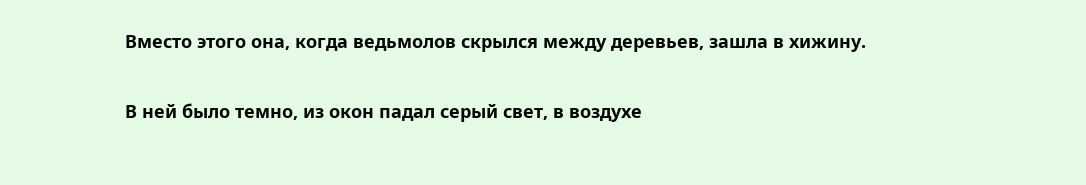Вместо этого она, когда ведьмолов скрылся между деревьев, зашла в хижину.

В ней было темно, из окон падал серый свет, в воздухе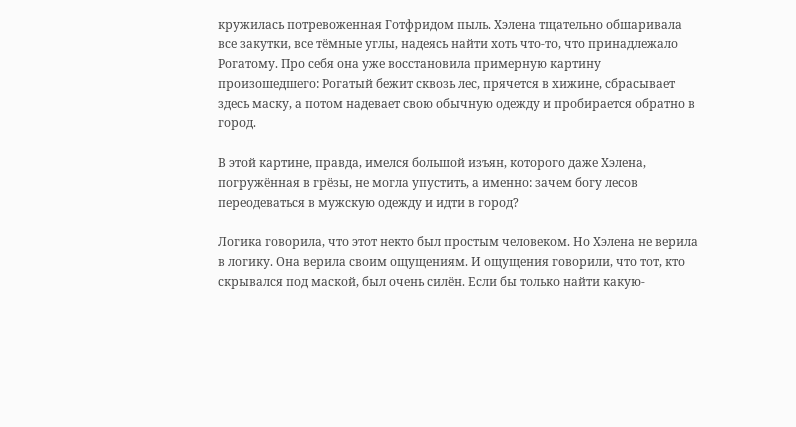кружилась потревоженная Готфридом пыль. Хэлена тщательно обшаривала все закутки, все тёмные углы, надеясь найти хоть что-то, что принадлежало Рогатому. Про себя она уже восстановила примерную картину произошедшего: Рогатый бежит сквозь лес, прячется в хижине, сбрасывает здесь маску, а потом надевает свою обычную одежду и пробирается обратно в город.

В этой картине, правда, имелся большой изъян, которого даже Хэлена, погружённая в грёзы, не могла упустить, а именно: зачем богу лесов переодеваться в мужскую одежду и идти в город?

Логика говорила, что этот некто был простым человеком. Но Хэлена не верила в логику. Она верила своим ощущениям. И ощущения говорили, что тот, кто скрывался под маской, был очень силён. Если бы только найти какую-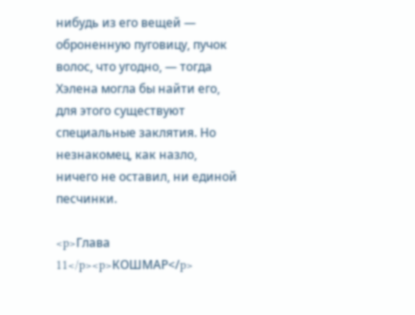нибудь из его вещей — оброненную пуговицу, пучок волос, что угодно, — тогда Хэлена могла бы найти его, для этого существуют специальные заклятия. Но незнакомец, как назло, ничего не оставил, ни единой песчинки.

<p>Глава 11</p><p>КОШМАР</p>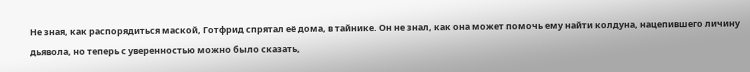Не зная, как распорядиться маской, Готфрид спрятал её дома, в тайнике. Он не знал, как она может помочь ему найти колдуна, нацепившего личину дьявола, но теперь с уверенностью можно было сказать,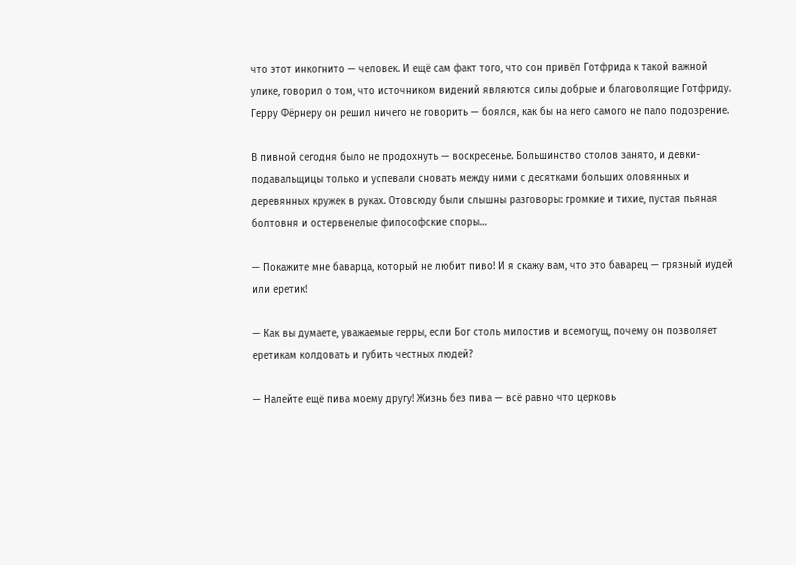что этот инкогнито — человек. И ещё сам факт того, что сон привёл Готфрида к такой важной улике, говорил о том, что источником видений являются силы добрые и благоволящие Готфриду. Герру Фёрнеру он решил ничего не говорить — боялся, как бы на него самого не пало подозрение.

В пивной сегодня было не продохнуть — воскресенье. Большинство столов занято, и девки-подавальщицы только и успевали сновать между ними с десятками больших оловянных и деревянных кружек в руках. Отовсюду были слышны разговоры: громкие и тихие, пустая пьяная болтовня и остервенелые философские споры…

— Покажите мне баварца, который не любит пиво! И я скажу вам, что это баварец — грязный иудей или еретик!

— Как вы думаете, уважаемые герры, если Бог столь милостив и всемогущ, почему он позволяет еретикам колдовать и губить честных людей?

— Налейте ещё пива моему другу! Жизнь без пива — всё равно что церковь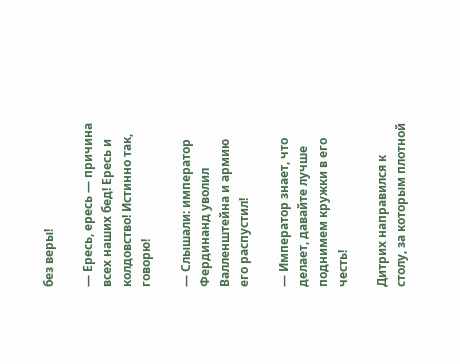без веры!

— Ересь, ересь — причина всех наших бед! Ересь и колдовство! Истинно так, говорю!

— Слышали: император Фердинанд уволил Валленштейна и армию его распустил!

— Император знает, что делает, давайте лучше поднимем кружки в его честь!

Дитрих направился к столу, за которым плотной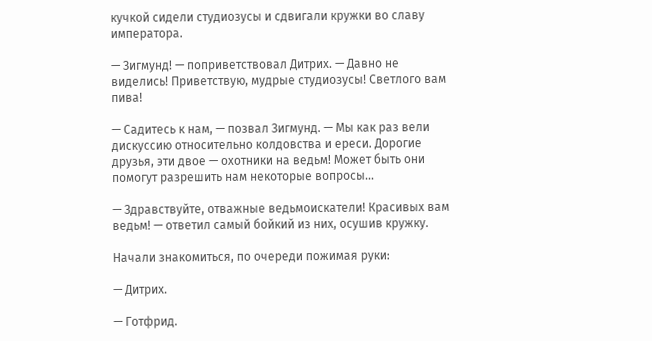кучкой сидели студиозусы и сдвигали кружки во славу императора.

— Зигмунд! — поприветствовал Дитрих. — Давно не виделись! Приветствую, мудрые студиозусы! Светлого вам пива!

— Садитесь к нам, — позвал Зигмунд. — Мы как раз вели дискуссию относительно колдовства и ереси. Дорогие друзья, эти двое — охотники на ведьм! Может быть они помогут разрешить нам некоторые вопросы…

— Здравствуйте, отважные ведьмоискатели! Красивых вам ведьм! — ответил самый бойкий из них, осушив кружку.

Начали знакомиться, по очереди пожимая руки:

— Дитрих.

— Готфрид.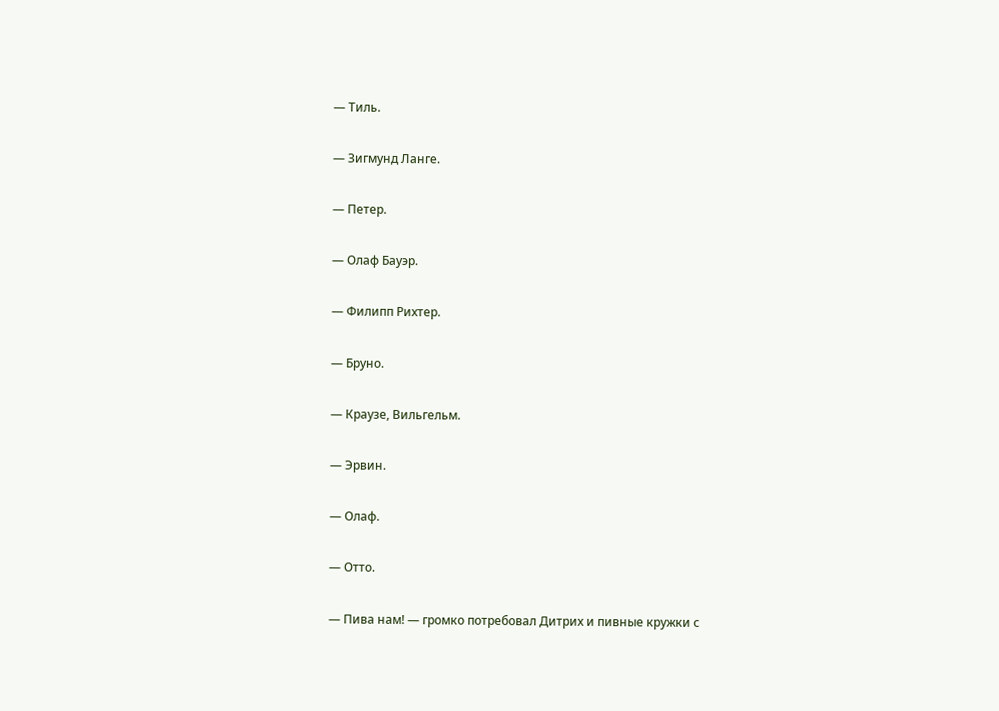— Тиль.

— Зигмунд Ланге.

— Петер.

— Олаф Бауэр.

— Филипп Рихтер.

— Бруно.

— Краузе, Вильгельм.

— Эрвин.

— Олаф.

— Отто.

— Пива нам! — громко потребовал Дитрих и пивные кружки с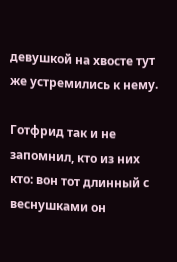девушкой на хвосте тут же устремились к нему.

Готфрид так и не запомнил, кто из них кто: вон тот длинный с веснушками он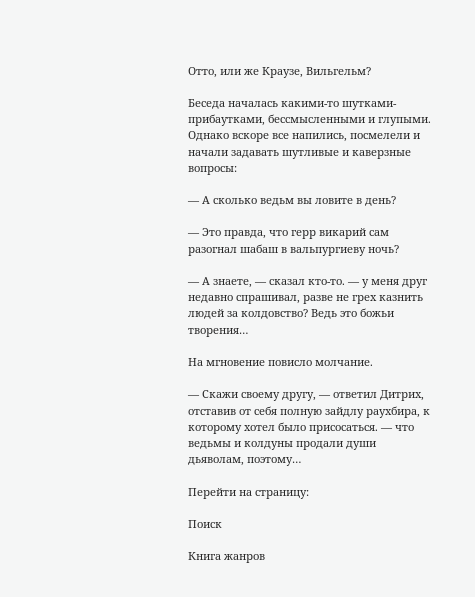Отто, или же Краузе, Вильгельм?

Беседа началась какими-то шутками-прибаутками, бессмысленными и глупыми. Однако вскоре все напились, посмелели и начали задавать шутливые и каверзные вопросы:

— А сколько ведьм вы ловите в день?

— Это правда, что герр викарий сам разогнал шабаш в вальпургиеву ночь?

— А знаете, — сказал кто-то. — у меня друг недавно спрашивал, разве не грех казнить людей за колдовство? Ведь это божьи творения…

На мгновение повисло молчание.

— Скажи своему другу, — ответил Дитрих, отставив от себя полную зайдлу раухбира, к которому хотел было присосаться. — что ведьмы и колдуны продали души дьяволам, поэтому…

Перейти на страницу:

Поиск

Книга жанров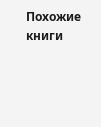Похожие книги